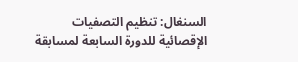السنغال: تنظيم التصفيات الإقصائية للدورة السابعة لمسابقة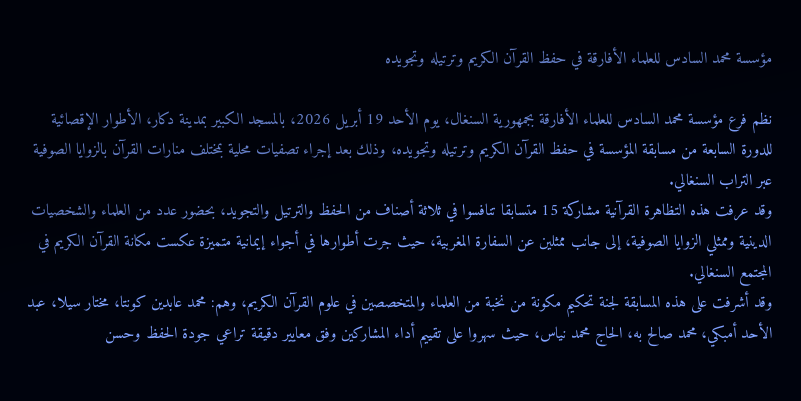مؤسسة محمد السادس للعلماء الأفارقة في حفظ القرآن الكريم وترتيله وتجويده

نظم فرع مؤسسة محمد السادس للعلماء الأفارقة بجمهورية السنغال، يوم الأحد 19 أبريل 2026، بالمسجد الكبير بمدينة دكار، الأطوار الإقصائية للدورة السابعة من مسابقة المؤسسة في حفظ القرآن الكريم وترتيله وتجويده، وذلك بعد إجراء تصفيات محلية بمختلف منارات القرآن بالزوايا الصوفية عبر التراب السنغالي.
وقد عرفت هذه التظاهرة القرآنية مشاركة 15 متسابقا تنافسوا في ثلاثة أصناف من الحفظ والترتيل والتجويد، بحضور عدد من العلماء والشخصيات الدينية وممثلي الزوايا الصوفية، إلى جانب ممثلين عن السفارة المغربية، حيث جرت أطوارها في أجواء إيمانية متميزة عكست مكانة القرآن الكريم في المجتمع السنغالي.
وقد أشرفت على هذه المسابقة لجنة تحكيم مكونة من نخبة من العلماء والمتخصصين في علوم القرآن الكريم، وهم: محمد عابدين كونتا، مختار سيلا، عبد الأحد أمبكي، محمد صالح به، الحاج محمد نياس، حيث سهروا على تقييم أداء المشاركين وفق معايير دقيقة تراعي جودة الحفظ وحسن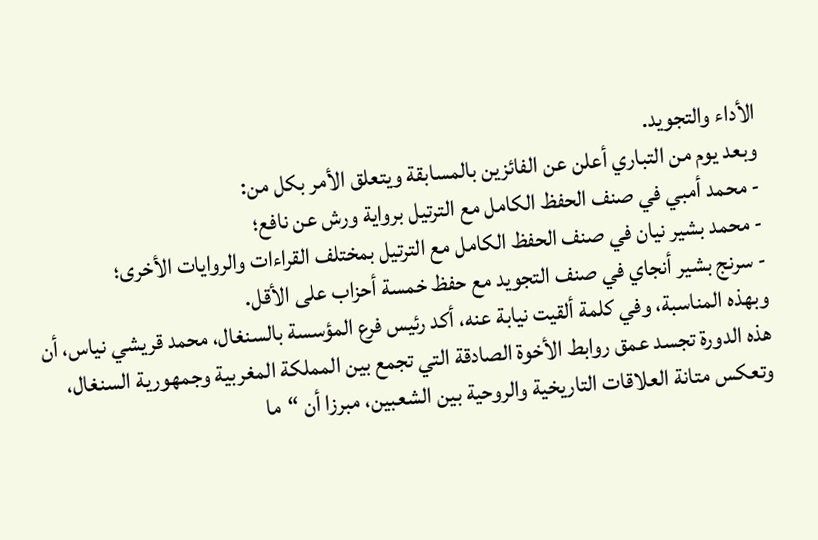الأداء والتجويد.
وبعد يوم من التباري أعلن عن الفائزين بالمسابقة ويتعلق الأمر بكل من:
- محمد أمبي في صنف الحفظ الكامل مع الترتيل برواية ورش عن نافع؛
- محمد بشير نيان في صنف الحفظ الكامل مع الترتيل بمختلف القراءات والروايات الأخرى؛
- سرنج بشير أنجاي في صنف التجويد مع حفظ خمسة أحزاب على الأقل.
وبهذه المناسبة، وفي كلمة ألقيت نيابة عنه، أكد رئيس فرع المؤسسة بالسنغال، محمد قريشي نياس، أن هذه الدورة تجسد عمق روابط الأخوة الصادقة التي تجمع بين المملكة المغربية وجمهورية السنغال، وتعكس متانة العلاقات التاريخية والروحية بين الشعبين، مبرزا أن “ما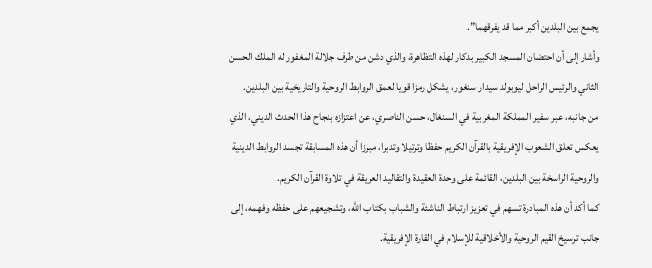يجمع بين البلدين أكبر مما قد يفرقهما”.
وأشار إلى أن احتضان المسجد الكبير بدكار لهذه التظاهرة، والذي دشن من طرف جلالة المغفور له الملك الحسن الثاني والرئيس الراحل ليوبولد سيدار سنغور، يشكل رمزا قويا لعمق الروابط الروحية والتاريخية بين البلدين.
من جانبه، عبر سفير المملكة المغربية في السنغال، حسن الناصري، عن اعتزازه بنجاح هذا الحدث الديني، الذي يعكس تعلق الشعوب الإفريقية بالقرآن الكريم حفظا وترتيلا وتدبرا، مبرزا أن هذه المسابقة تجسد الروابط الدينية والروحية الراسخة بين البلدين، القائمة على وحدة العقيدة والتقاليد العريقة في تلاوة القرآن الكريم.
كما أكد أن هذه المبادرة تسهم في تعزيز ارتباط الناشئة والشباب بكتاب الله، وتشجيعهم على حفظه وفهمه، إلى جانب ترسيخ القيم الروحية والأخلاقية للإسلام في القارة الإفريقية.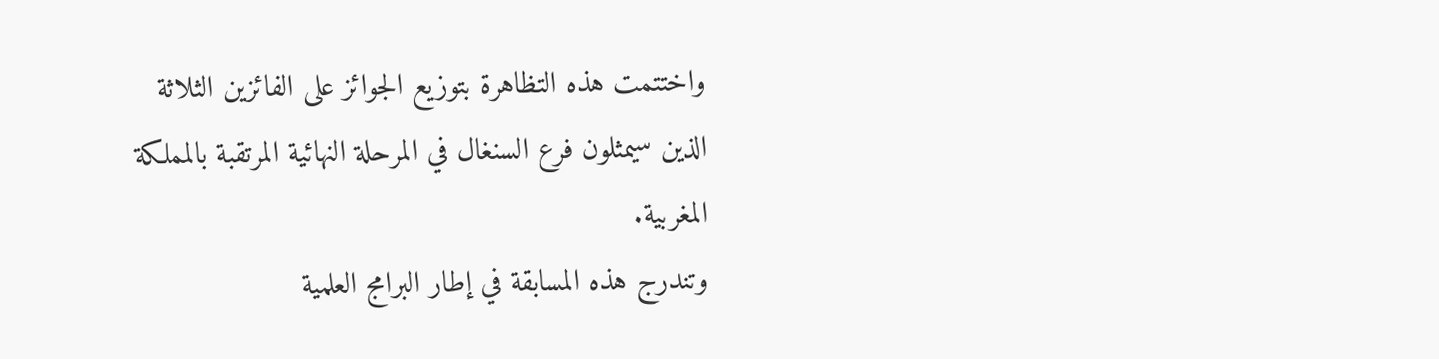واختتمت هذه التظاهرة بتوزيع الجوائز على الفائزين الثلاثة الذين سيمثلون فرع السنغال في المرحلة النهائية المرتقبة بالمملكة المغربية.
وتندرج هذه المسابقة في إطار البرامج العلمية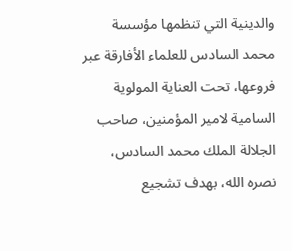والدينية التي تنظمها مؤسسة محمد السادس للعلماء الأفارقة عبر فروعها، تحت العناية المولوية السامية لامير المؤمنين، صاحب الجلالة الملك محمد السادس، نصره الله، بهدف تشجيع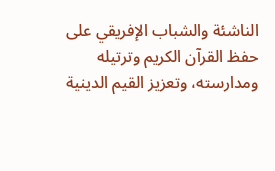الناشئة والشباب الإفريقي على حفظ القرآن الكريم وترتيله ومدارسته، وتعزيز القيم الدينية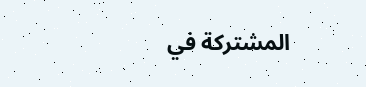المشتركة في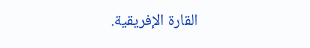القارة الإفريقية.